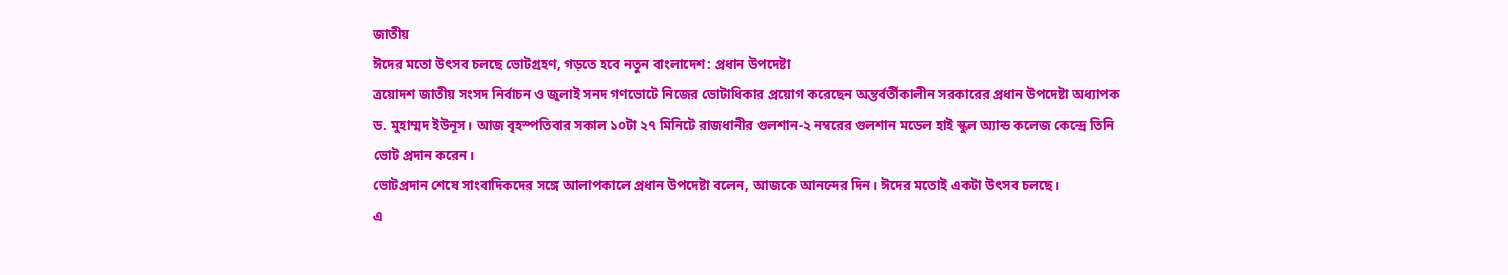জাতীয়
ঈদের মতো উৎসব চলছে ভোটগ্রহণ, গড়তে হবে নতুন বাংলাদেশ: প্রধান উপদেষ্টা
ত্রয়োদশ জাতীয় সংসদ নির্বাচন ও জুলাই সনদ গণভোটে নিজের ভোটাধিকার প্রয়োগ করেছেন অন্তর্বর্তীকালীন সরকারের প্রধান উপদেষ্টা অধ্যাপক ড. মুহাম্মদ ইউনূস। আজ বৃহস্পতিবার সকাল ১০টা ২৭ মিনিটে রাজধানীর গুলশান-২ নম্বরের গুলশান মডেল হাই স্কুল অ্যান্ড কলেজ কেন্দ্রে তিনি ভোট প্রদান করেন।
ভোটপ্রদান শেষে সাংবাদিকদের সঙ্গে আলাপকালে প্রধান উপদেষ্টা বলেন, আজকে আনন্দের দিন। ঈদের মতোই একটা উৎসব চলছে।
এ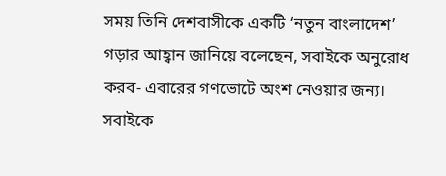সময় তিনি দেশবাসীকে একটি ‘নতুন বাংলাদেশ’ গড়ার আহ্বান জানিয়ে বলেছেন, সবাইকে অনুরোধ করব- এবারের গণভোটে অংশ নেওয়ার জন্য। সবাইকে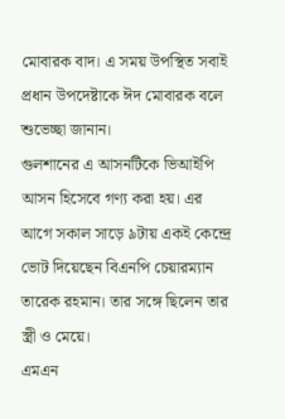মোবারক বাদ। এ সময় উপস্থিত সবাই প্রধান উপদেষ্টাকে ঈদ মোবারক বলে শুভেচ্ছা জানান।
গুলশানের এ আসনটিকে ভিআইপি আসন হিসেবে গণ্য করা হয়। এর আগে সকাল সাড়ে ৯টায় একই কেন্দ্রে ভোট দিয়েছেন বিএনপি চেয়ারম্যান তারেক রহমান। তার সঙ্গে ছিলেন তার স্ত্রী ও মেয়ে।
এমএন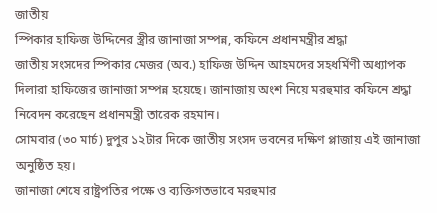জাতীয়
স্পিকার হাফিজ উদ্দিনের স্ত্রীর জানাজা সম্পন্ন, কফিনে প্রধানমন্ত্রীর শ্রদ্ধা
জাতীয় সংসদের স্পিকার মেজর (অব.) হাফিজ উদ্দিন আহমদের সহধর্মিণী অধ্যাপক দিলারা হাফিজের জানাজা সম্পন্ন হয়েছে। জানাজায় অংশ নিয়ে মরহুমার কফিনে শ্রদ্ধা নিবেদন করেছেন প্রধানমন্ত্রী তারেক রহমান।
সোমবার (৩০ মার্চ) দুপুর ১২টার দিকে জাতীয় সংসদ ভবনের দক্ষিণ প্লাজায় এই জানাজা অনুষ্ঠিত হয়।
জানাজা শেষে রাষ্ট্রপতির পক্ষে ও ব্যক্তিগতভাবে মরহুমার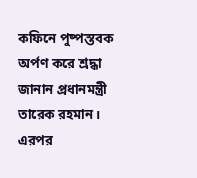কফিনে পুষ্পস্তবক অর্পণ করে শ্রদ্ধা জানান প্রধানমন্ত্রী তারেক রহমান।
এরপর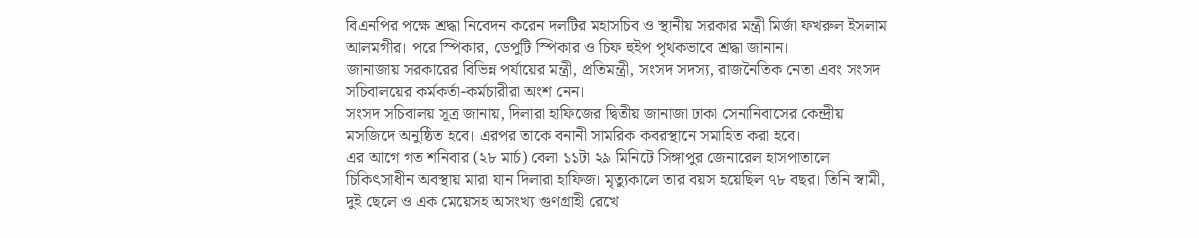বিএনপির পক্ষে শ্রদ্ধা নিবেদন করেন দলটির মহাসচিব ও স্থানীয় সরকার মন্ত্রী মির্জা ফখরুল ইসলাম আলমগীর। পরে স্পিকার, ডেপুটি স্পিকার ও চিফ হুইপ পৃথকভাবে শ্রদ্ধা জানান।
জানাজায় সরকারের বিভিন্ন পর্যায়ের মন্ত্রী, প্রতিমন্ত্রী, সংসদ সদস্য, রাজনৈতিক নেতা এবং সংসদ সচিবালয়ের কর্মকর্তা-কর্মচারীরা অংশ নেন।
সংসদ সচিবালয় সূত্র জানায়, দিলারা হাফিজের দ্বিতীয় জানাজা ঢাকা সেনানিবাসের কেন্দ্রীয় মসজিদে অনুষ্ঠিত হবে। এরপর তাকে বনানী সামরিক কবরস্থানে সমাহিত করা হবে।
এর আগে গত শনিবার (২৮ মার্চ) বেলা ১১টা ২৯ মিনিটে সিঙ্গাপুর জেনারেল হাসপাতালে চিকিৎসাধীন অবস্থায় মারা যান দিলারা হাফিজ। মৃত্যুকালে তার বয়স হয়েছিল ৭৮ বছর। তিনি স্বামী, দুই ছেলে ও এক মেয়েসহ অসংখ্য গুণগ্রাহী রেখে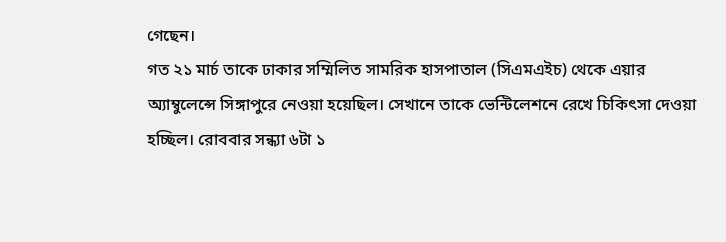গেছেন।
গত ২১ মার্চ তাকে ঢাকার সম্মিলিত সামরিক হাসপাতাল (সিএমএইচ) থেকে এয়ার অ্যাম্বুলেন্সে সিঙ্গাপুরে নেওয়া হয়েছিল। সেখানে তাকে ভেন্টিলেশনে রেখে চিকিৎসা দেওয়া হচ্ছিল। রোববার সন্ধ্যা ৬টা ১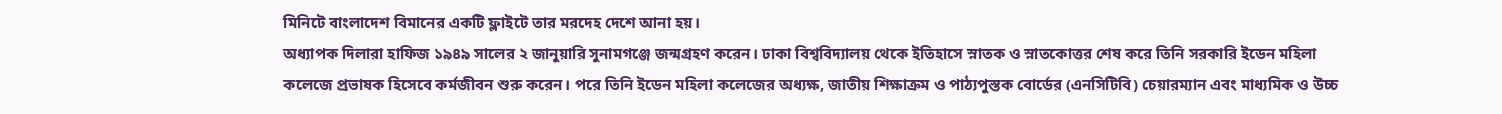মিনিটে বাংলাদেশ বিমানের একটি ফ্লাইটে তার মরদেহ দেশে আনা হয়।
অধ্যাপক দিলারা হাফিজ ১৯৪৯ সালের ২ জানুয়ারি সুনামগঞ্জে জন্মগ্রহণ করেন। ঢাকা বিশ্ববিদ্যালয় থেকে ইতিহাসে স্নাতক ও স্নাতকোত্তর শেষ করে তিনি সরকারি ইডেন মহিলা কলেজে প্রভাষক হিসেবে কর্মজীবন শুরু করেন। পরে তিনি ইডেন মহিলা কলেজের অধ্যক্ষ, জাতীয় শিক্ষাক্রম ও পাঠ্যপুস্তক বোর্ডের (এনসিটিবি) চেয়ারম্যান এবং মাধ্যমিক ও উচ্চ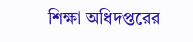শিক্ষা অধিদপ্তরের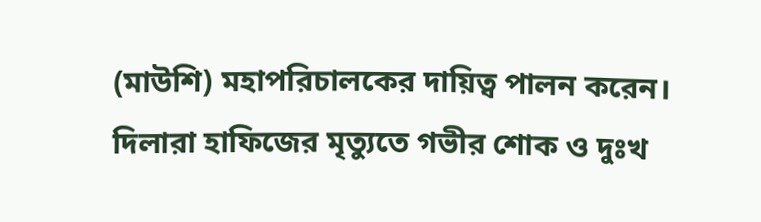(মাউশি) মহাপরিচালকের দায়িত্ব পালন করেন।
দিলারা হাফিজের মৃত্যুতে গভীর শোক ও দুঃখ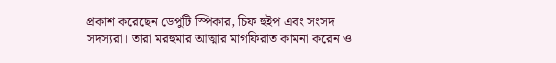প্রকাশ করেছেন ডেপুটি স্পিকার, চিফ হুইপ এবং সংসদ সদস্যরা। তারা মরহুমার আত্মার মাগফিরাত কামনা করেন ও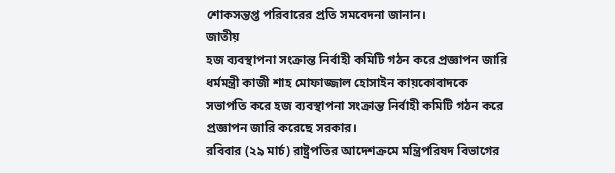শোকসন্তপ্ত পরিবারের প্রতি সমবেদনা জানান।
জাতীয়
হজ ব্যবস্থাপনা সংক্রান্ত নির্বাহী কমিটি গঠন করে প্রজ্ঞাপন জারি
ধর্মমন্ত্রী কাজী শাহ মোফাজ্জাল হোসাইন কায়কোবাদকে সভাপতি করে হজ ব্যবস্থাপনা সংক্রান্ত নির্বাহী কমিটি গঠন করে প্রজ্ঞাপন জারি করেছে সরকার।
রবিবার (২৯ মার্চ) রাষ্ট্রপতির আদেশক্রমে মন্ত্রিপরিষদ বিভাগের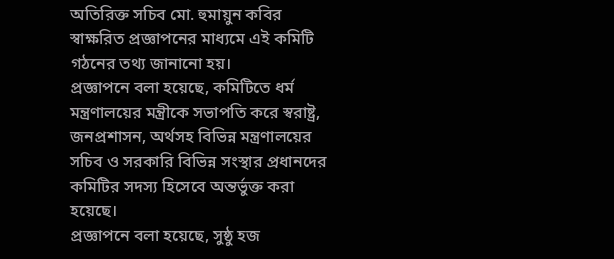অতিরিক্ত সচিব মো. হুমায়ুন কবির স্বাক্ষরিত প্রজ্ঞাপনের মাধ্যমে এই কমিটি গঠনের তথ্য জানানো হয়।
প্রজ্ঞাপনে বলা হয়েছে, কমিটিতে ধর্ম মন্ত্রণালয়ের মন্ত্রীকে সভাপতি করে স্বরাষ্ট্র, জনপ্রশাসন, অর্থসহ বিভিন্ন মন্ত্রণালয়ের সচিব ও সরকারি বিভিন্ন সংস্থার প্রধানদের কমিটির সদস্য হিসেবে অন্তর্ভুক্ত করা হয়েছে।
প্রজ্ঞাপনে বলা হয়েছে, সুষ্ঠু হজ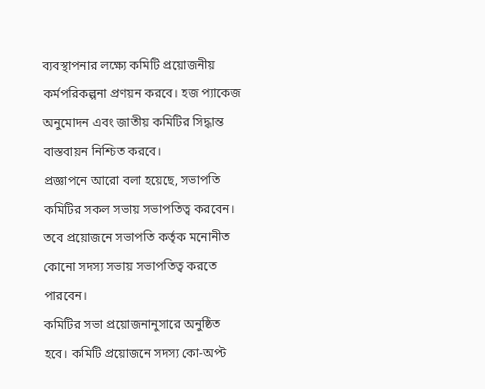ব্যবস্থাপনার লক্ষ্যে কমিটি প্রয়োজনীয় কর্মপরিকল্পনা প্রণয়ন করবে। হজ প্যাকেজ অনুমোদন এবং জাতীয় কমিটির সিদ্ধান্ত বাস্তবায়ন নিশ্চিত করবে।
প্রজ্ঞাপনে আরো বলা হয়েছে, সভাপতি কমিটির সকল সভায় সভাপতিত্ব করবেন। তবে প্রয়োজনে সভাপতি কর্তৃক মনোনীত কোনো সদস্য সভায় সভাপতিত্ব করতে পারবেন।
কমিটির সভা প্রয়োজনানুসারে অনুষ্ঠিত হবে। কমিটি প্রয়োজনে সদস্য কো-অপ্ট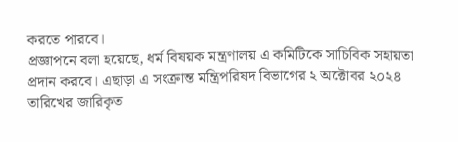করতে পারবে।
প্রজ্ঞাপনে বলা হয়েছে, ধর্ম বিষয়ক মন্ত্রণালয় এ কমিটিকে সাচিবিক সহায়তা প্রদান করবে। এছাড়া এ সংক্রান্ত মন্ত্রিপরিষদ বিভাগের ২ অক্টোবর ২০২৪ তারিখের জারিকৃত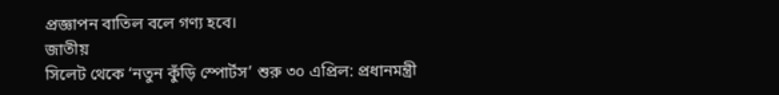প্রজ্ঞাপন বাতিল বলে গণ্য হবে।
জাতীয়
সিলেট থেকে ‘নতুন কুঁড়ি স্পোর্টস’ শুরু ৩০ এপ্রিল: প্রধানমন্ত্রী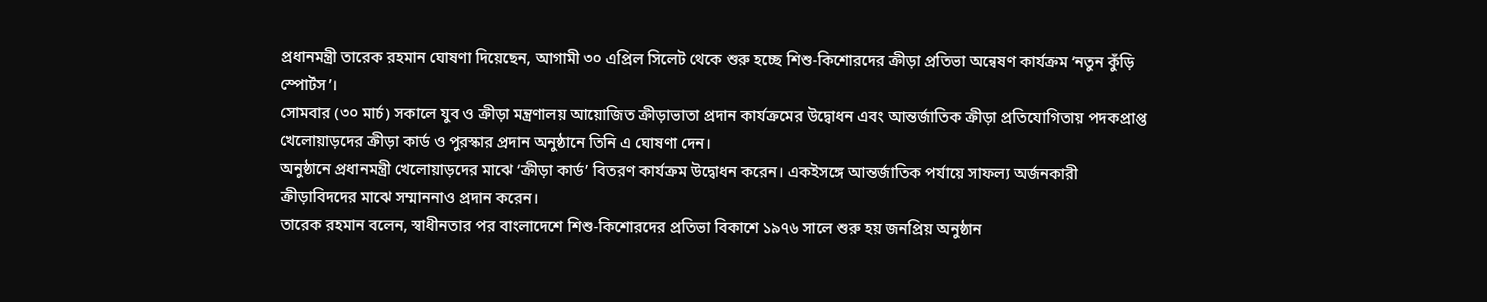প্রধানমন্ত্রী তারেক রহমান ঘোষণা দিয়েছেন, আগামী ৩০ এপ্রিল সিলেট থেকে শুরু হচ্ছে শিশু-কিশোরদের ক্রীড়া প্রতিভা অন্বেষণ কার্যক্রম ‘নতুন কুঁড়ি স্পোর্টস’।
সোমবার (৩০ মার্চ) সকালে যুব ও ক্রীড়া মন্ত্রণালয় আয়োজিত ক্রীড়াভাতা প্রদান কার্যক্রমের উদ্বোধন এবং আন্তর্জাতিক ক্রীড়া প্রতিযোগিতায় পদকপ্রাপ্ত খেলোয়াড়দের ক্রীড়া কার্ড ও পুরস্কার প্রদান অনুষ্ঠানে তিনি এ ঘোষণা দেন।
অনুষ্ঠানে প্রধানমন্ত্রী খেলোয়াড়দের মাঝে ‘ক্রীড়া কার্ড’ বিতরণ কার্যক্রম উদ্বোধন করেন। একইসঙ্গে আন্তর্জাতিক পর্যায়ে সাফল্য অর্জনকারী ক্রীড়াবিদদের মাঝে সম্মাননাও প্রদান করেন।
তারেক রহমান বলেন, স্বাধীনতার পর বাংলাদেশে শিশু-কিশোরদের প্রতিভা বিকাশে ১৯৭৬ সালে শুরু হয় জনপ্রিয় অনুষ্ঠান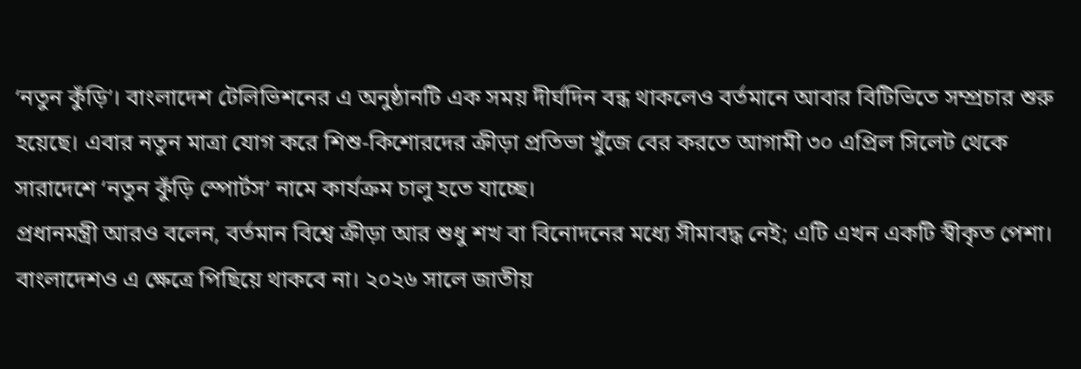‘নতুন কুঁড়ি’। বাংলাদেশ টেলিভিশনের এ অনুষ্ঠানটি এক সময় দীর্ঘদিন বন্ধ থাকলেও বর্তমানে আবার বিটিভিতে সম্প্রচার শুরু হয়েছে। এবার নতুন মাত্রা যোগ করে শিশু-কিশোরদের ক্রীড়া প্রতিভা খুঁজে বের করতে আগামী ৩০ এপ্রিল সিলেট থেকে সারাদেশে ‘নতুন কুঁড়ি স্পোর্টস’ নামে কার্যক্রম চালু হতে যাচ্ছে।
প্রধানমন্ত্রী আরও বলেন, বর্তমান বিশ্বে ক্রীড়া আর শুধু শখ বা বিনোদনের মধ্যে সীমাবদ্ধ নেই; এটি এখন একটি স্বীকৃত পেশা। বাংলাদেশও এ ক্ষেত্রে পিছিয়ে থাকবে না। ২০২৬ সালে জাতীয়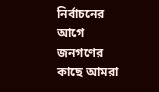নির্বাচনের আগে জনগণের কাছে আমরা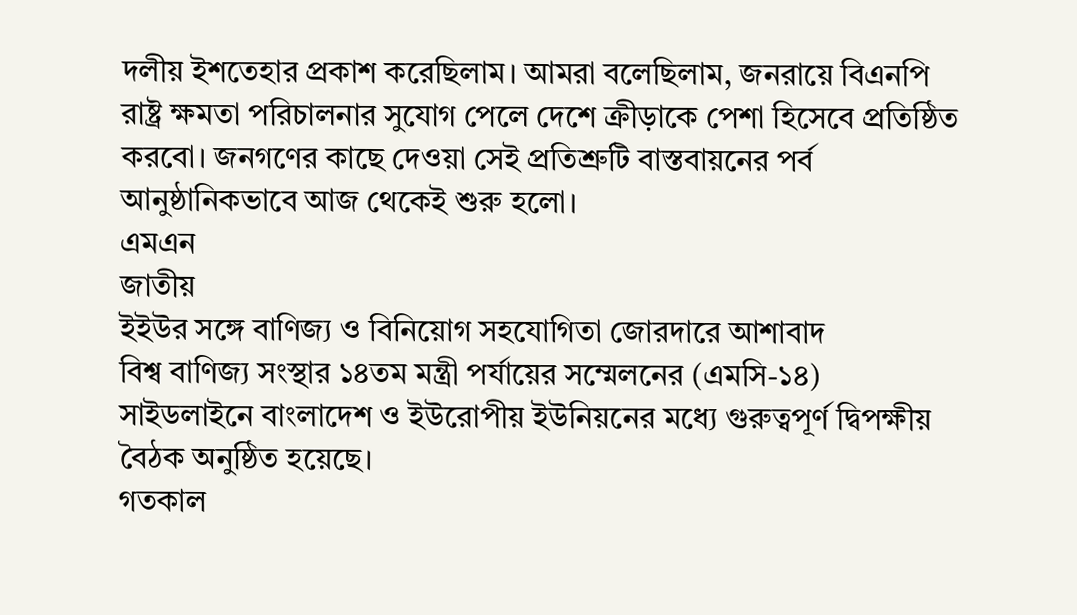দলীয় ইশতেহার প্রকাশ করেছিলাম। আমরা বলেছিলাম, জনরায়ে বিএনপি রাষ্ট্র ক্ষমতা পরিচালনার সুযোগ পেলে দেশে ক্রীড়াকে পেশা হিসেবে প্রতিষ্ঠিত করবো। জনগণের কাছে দেওয়া সেই প্রতিশ্রুটি বাস্তবায়নের পর্ব আনুষ্ঠানিকভাবে আজ থেকেই শুরু হলো।
এমএন
জাতীয়
ইইউর সঙ্গে বাণিজ্য ও বিনিয়োগ সহযোগিতা জোরদারে আশাবাদ
বিশ্ব বাণিজ্য সংস্থার ১৪তম মন্ত্রী পর্যায়ের সম্মেলনের (এমসি-১৪) সাইডলাইনে বাংলাদেশ ও ইউরোপীয় ইউনিয়নের মধ্যে গুরুত্বপূর্ণ দ্বিপক্ষীয় বৈঠক অনুষ্ঠিত হয়েছে।
গতকাল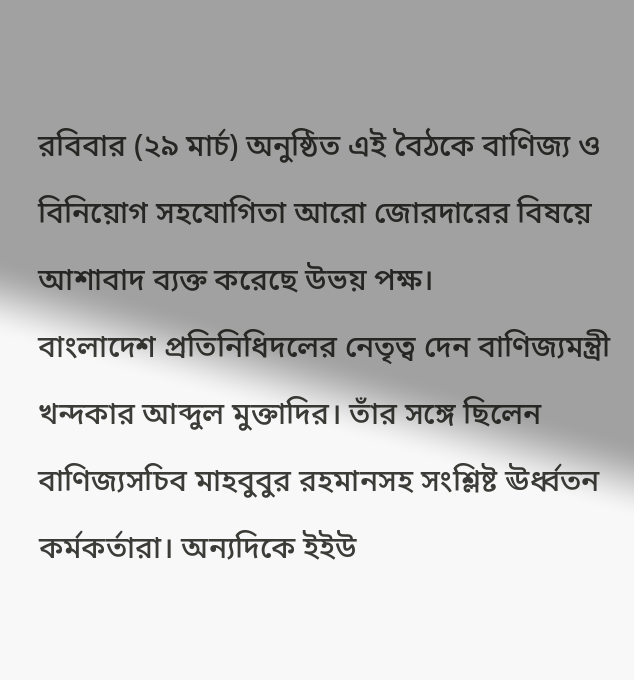রবিবার (২৯ মার্চ) অনুষ্ঠিত এই বৈঠকে বাণিজ্য ও বিনিয়োগ সহযোগিতা আরো জোরদারের বিষয়ে আশাবাদ ব্যক্ত করেছে উভয় পক্ষ।
বাংলাদেশ প্রতিনিধিদলের নেতৃত্ব দেন বাণিজ্যমন্ত্রী খন্দকার আব্দুল মুক্তাদির। তাঁর সঙ্গে ছিলেন বাণিজ্যসচিব মাহবুবুর রহমানসহ সংশ্লিষ্ট ঊর্ধ্বতন কর্মকর্তারা। অন্যদিকে ইইউ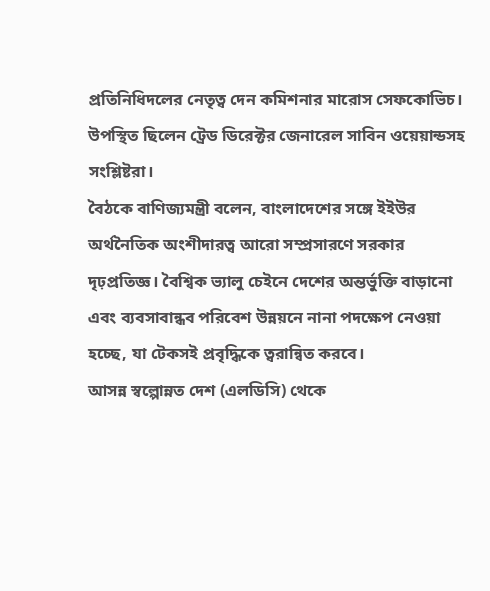প্রতিনিধিদলের নেতৃত্ব দেন কমিশনার মারোস সেফকোভিচ। উপস্থিত ছিলেন ট্রেড ডিরেক্টর জেনারেল সাবিন ওয়েয়ান্ডসহ সংশ্লিষ্টরা।
বৈঠকে বাণিজ্যমন্ত্রী বলেন, বাংলাদেশের সঙ্গে ইইউর অর্থনৈতিক অংশীদারত্ব আরো সম্প্রসারণে সরকার দৃঢ়প্রতিজ্ঞ। বৈশ্বিক ভ্যালু চেইনে দেশের অন্তর্ভুক্তি বাড়ানো এবং ব্যবসাবান্ধব পরিবেশ উন্নয়নে নানা পদক্ষেপ নেওয়া হচ্ছে, যা টেকসই প্রবৃদ্ধিকে ত্বরান্বিত করবে।
আসন্ন স্বল্পোন্নত দেশ (এলডিসি) থেকে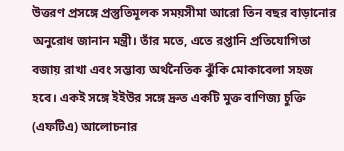উত্তরণ প্রসঙ্গে প্রস্তুতিমূলক সময়সীমা আরো তিন বছর বাড়ানোর অনুরোধ জানান মন্ত্রী। তাঁর মতে, এতে রপ্তানি প্রতিযোগিতা বজায় রাখা এবং সম্ভাব্য অর্থনৈতিক ঝুঁকি মোকাবেলা সহজ হবে। একই সঙ্গে ইইউর সঙ্গে দ্রুত একটি মুক্ত বাণিজ্য চুক্তি (এফটিএ) আলোচনার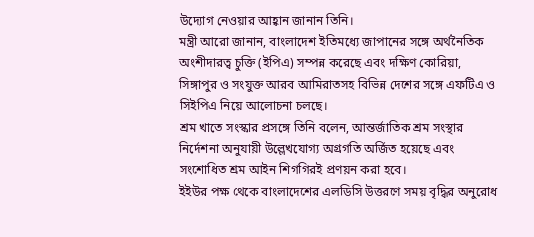উদ্যোগ নেওয়ার আহ্বান জানান তিনি।
মন্ত্রী আরো জানান, বাংলাদেশ ইতিমধ্যে জাপানের সঙ্গে অর্থনৈতিক অংশীদারত্ব চুক্তি (ইপিএ) সম্পন্ন করেছে এবং দক্ষিণ কোরিয়া, সিঙ্গাপুর ও সংযুক্ত আরব আমিরাতসহ বিভিন্ন দেশের সঙ্গে এফটিএ ও সিইপিএ নিয়ে আলোচনা চলছে।
শ্রম খাতে সংস্কার প্রসঙ্গে তিনি বলেন, আন্তর্জাতিক শ্রম সংস্থার নির্দেশনা অনুযায়ী উল্লেখযোগ্য অগ্রগতি অর্জিত হয়েছে এবং সংশোধিত শ্রম আইন শিগগিরই প্রণয়ন করা হবে।
ইইউর পক্ষ থেকে বাংলাদেশের এলডিসি উত্তরণে সময় বৃদ্ধির অনুরোধ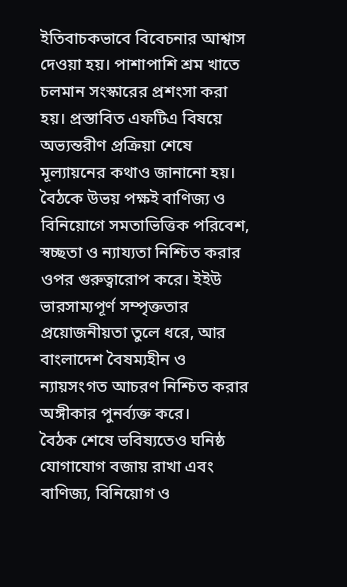ইতিবাচকভাবে বিবেচনার আশ্বাস দেওয়া হয়। পাশাপাশি শ্রম খাতে চলমান সংস্কারের প্রশংসা করা হয়। প্রস্তাবিত এফটিএ বিষয়ে অভ্যন্তরীণ প্রক্রিয়া শেষে মূল্যায়নের কথাও জানানো হয়।
বৈঠকে উভয় পক্ষই বাণিজ্য ও বিনিয়োগে সমতাভিত্তিক পরিবেশ, স্বচ্ছতা ও ন্যায্যতা নিশ্চিত করার ওপর গুরুত্বারোপ করে। ইইউ ভারসাম্যপূর্ণ সম্পৃক্ততার প্রয়োজনীয়তা তুলে ধরে, আর বাংলাদেশ বৈষম্যহীন ও ন্যায়সংগত আচরণ নিশ্চিত করার অঙ্গীকার পুনর্ব্যক্ত করে।
বৈঠক শেষে ভবিষ্যতেও ঘনিষ্ঠ যোগাযোগ বজায় রাখা এবং বাণিজ্য, বিনিয়োগ ও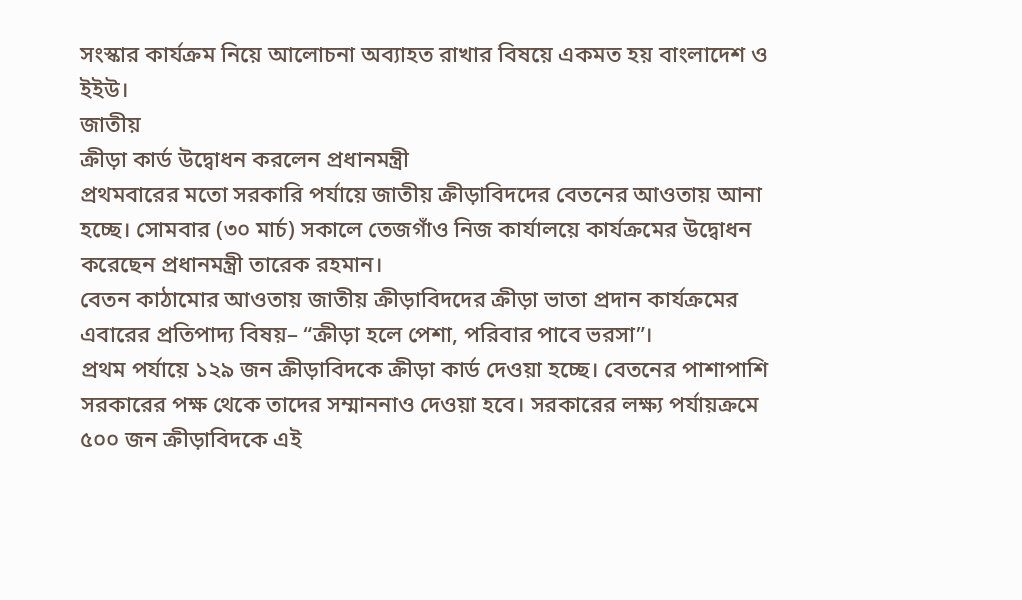সংস্কার কার্যক্রম নিয়ে আলোচনা অব্যাহত রাখার বিষয়ে একমত হয় বাংলাদেশ ও ইইউ।
জাতীয়
ক্রীড়া কার্ড উদ্বোধন করলেন প্রধানমন্ত্রী
প্রথমবারের মতো সরকারি পর্যায়ে জাতীয় ক্রীড়াবিদদের বেতনের আওতায় আনা হচ্ছে। সোমবার (৩০ মার্চ) সকালে তেজগাঁও নিজ কার্যালয়ে কার্যক্রমের উদ্বোধন করেছেন প্রধানমন্ত্রী তারেক রহমান।
বেতন কাঠামোর আওতায় জাতীয় ক্রীড়াবিদদের ক্রীড়া ভাতা প্রদান কার্যক্রমের এবারের প্রতিপাদ্য বিষয়– “ক্রীড়া হলে পেশা, পরিবার পাবে ভরসা”।
প্রথম পর্যায়ে ১২৯ জন ক্রীড়াবিদকে ক্রীড়া কার্ড দেওয়া হচ্ছে। বেতনের পাশাপাশি সরকারের পক্ষ থেকে তাদের সম্মাননাও দেওয়া হবে। সরকারের লক্ষ্য পর্যায়ক্রমে ৫০০ জন ক্রীড়াবিদকে এই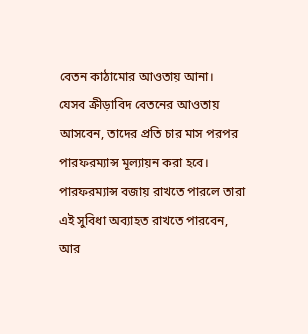বেতন কাঠামোর আওতায় আনা।
যেসব ক্রীড়াবিদ বেতনের আওতায় আসবেন, তাদের প্রতি চার মাস পরপর পারফরম্যান্স মূল্যায়ন করা হবে। পারফরম্যান্স বজায় রাখতে পারলে তারা এই সুবিধা অব্যাহত রাখতে পারবেন, আর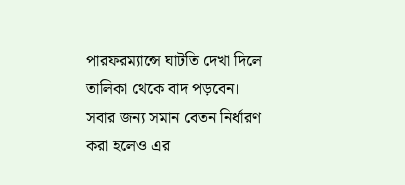পারফরম্যান্সে ঘাটতি দেখা দিলে তালিকা থেকে বাদ পড়বেন।
সবার জন্য সমান বেতন নির্ধারণ করা হলেও এর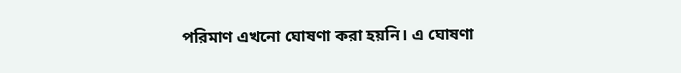পরিমাণ এখনো ঘোষণা করা হয়নি। এ ঘোষণা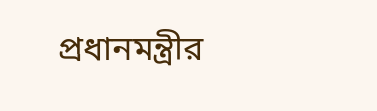প্রধানমন্ত্রীর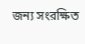জন্য সংরক্ষিত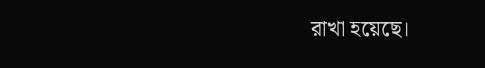রাখা হয়েছে।